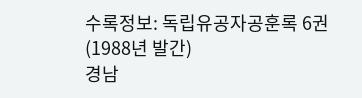수록정보: 독립유공자공훈록 6권(1988년 발간)
경남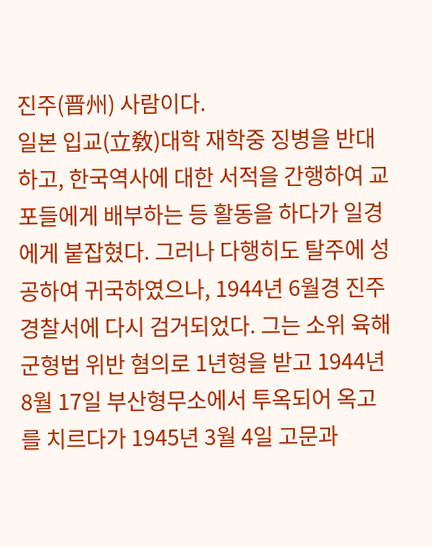진주(晋州) 사람이다.
일본 입교(立敎)대학 재학중 징병을 반대하고, 한국역사에 대한 서적을 간행하여 교포들에게 배부하는 등 활동을 하다가 일경에게 붙잡혔다. 그러나 다행히도 탈주에 성공하여 귀국하였으나, 1944년 6월경 진주경찰서에 다시 검거되었다. 그는 소위 육해군형법 위반 혐의로 1년형을 받고 1944년 8월 17일 부산형무소에서 투옥되어 옥고를 치르다가 1945년 3월 4일 고문과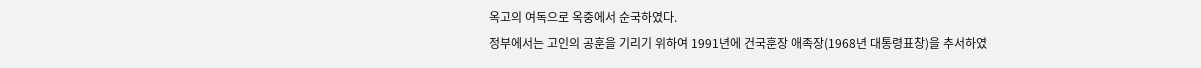옥고의 여독으로 옥중에서 순국하였다.
정부에서는 고인의 공훈을 기리기 위하여 1991년에 건국훈장 애족장(1968년 대통령표창)을 추서하였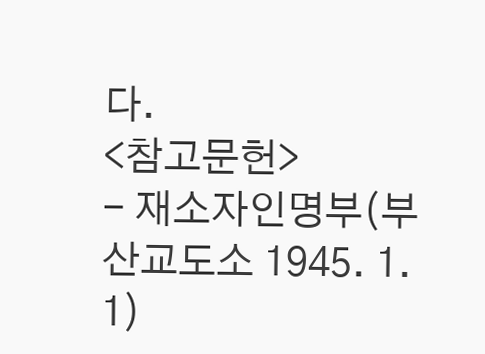다.
<참고문헌>
- 재소자인명부(부산교도소 1945. 1. 1)